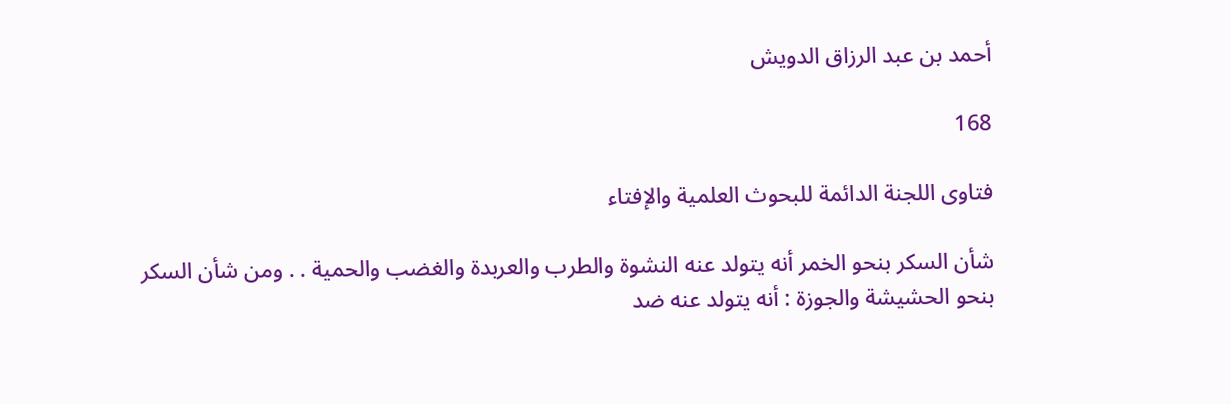أحمد بن عبد الرزاق الدويش

168

فتاوى اللجنة الدائمة للبحوث العلمية والإفتاء

شأن السكر بنحو الخمر أنه يتولد عنه النشوة والطرب والعربدة والغضب والحمية . . ومن شأن السكر بنحو الحشيشة والجوزة : أنه يتولد عنه ضد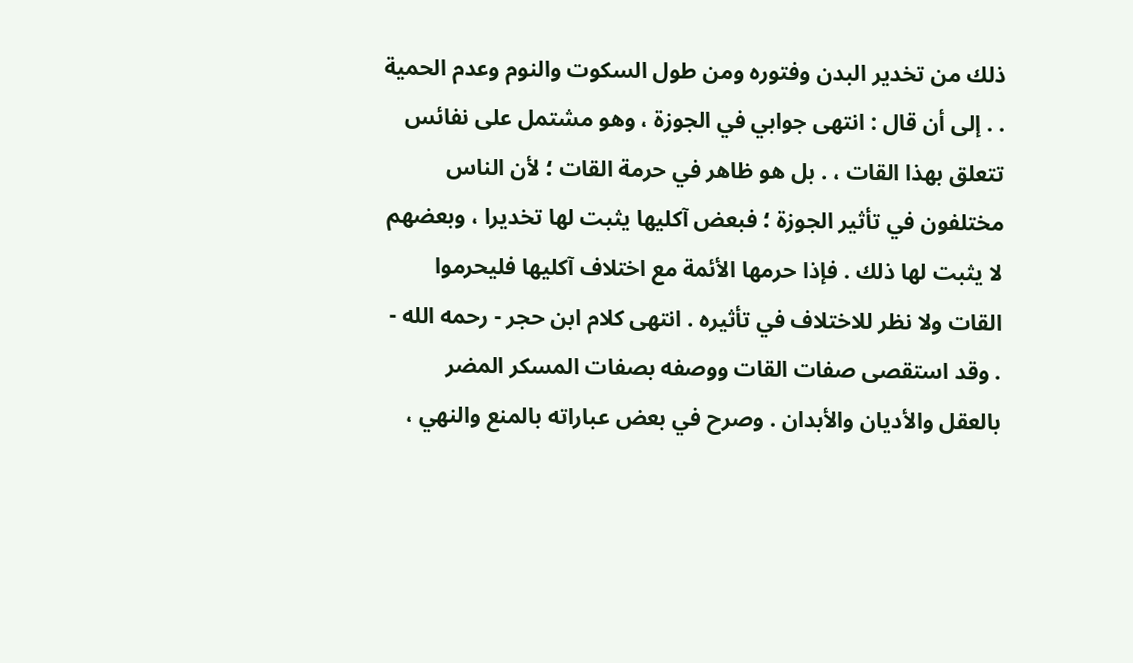ذلك من تخدير البدن وفتوره ومن طول السكوت والنوم وعدم الحمية . . إلى أن قال : انتهى جوابي في الجوزة ، وهو مشتمل على نفائس تتعلق بهذا القات ، . بل هو ظاهر في حرمة القات ؛ لأن الناس مختلفون في تأثير الجوزة ؛ فبعض آكليها يثبت لها تخديرا ، وبعضهم لا يثبت لها ذلك . فإذا حرمها الأئمة مع اختلاف آكليها فليحرموا القات ولا نظر للاختلاف في تأثيره . انتهى كلام ابن حجر - رحمه الله - . وقد استقصى صفات القات ووصفه بصفات المسكر المضر بالعقل والأديان والأبدان . وصرح في بعض عباراته بالمنع والنهي ،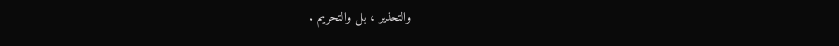والتحذير ، بل والتحريم .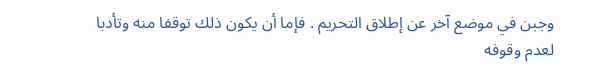وجبن في موضع آخر عن إطلاق التحريم . فإما أن يكون ذلك توقفا منه وتأدبا لعدم وقوفه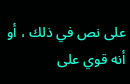على نص في ذلك ، أو أنه قوي على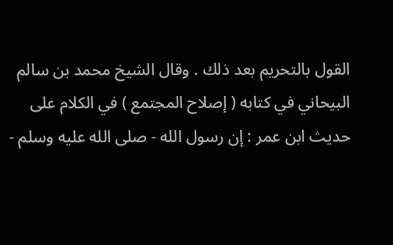القول بالتحريم بعد ذلك . وقال الشيخ محمد بن سالم البيحاني في كتابه ( إصلاح المجتمع ) في الكلام على حديث ابن عمر : إن رسول الله - صلى الله عليه وسلم -